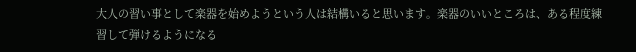大人の習い事として楽器を始めようという人は結構いると思います。楽器のいいところは、ある程度練習して弾けるようになる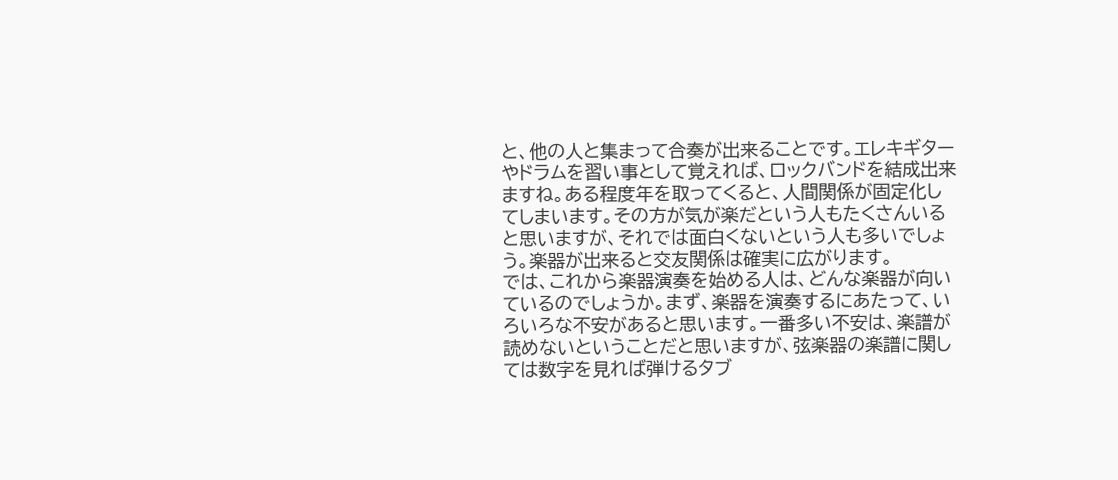と、他の人と集まって合奏が出来ることです。エレキギターやドラムを習い事として覚えれば、ロックバンドを結成出来ますね。ある程度年を取ってくると、人間関係が固定化してしまいます。その方が気が楽だという人もたくさんいると思いますが、それでは面白くないという人も多いでしょう。楽器が出来ると交友関係は確実に広がります。
では、これから楽器演奏を始める人は、どんな楽器が向いているのでしょうか。まず、楽器を演奏するにあたって、いろいろな不安があると思います。一番多い不安は、楽譜が読めないということだと思いますが、弦楽器の楽譜に関しては数字を見れば弾けるタブ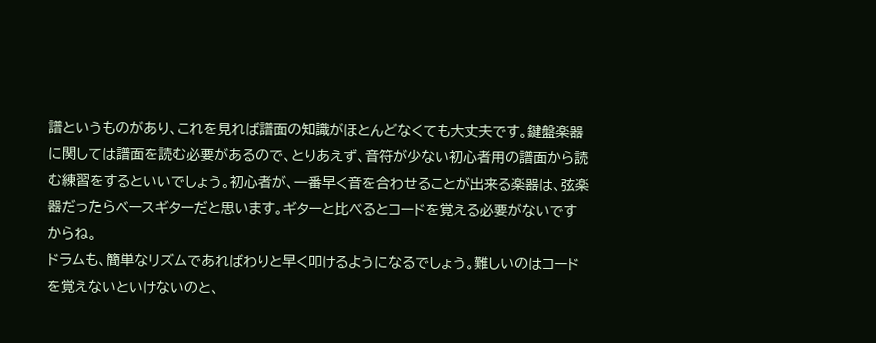譜というものがあり、これを見れば譜面の知識がほとんどなくても大丈夫です。鍵盤楽器に関しては譜面を読む必要があるので、とりあえず、音符が少ない初心者用の譜面から読む練習をするといいでしょう。初心者が、一番早く音を合わせることが出来る楽器は、弦楽器だったらベースギターだと思います。ギターと比べるとコードを覚える必要がないですからね。
ドラムも、簡単なリズムであればわりと早く叩けるようになるでしょう。難しいのはコードを覚えないといけないのと、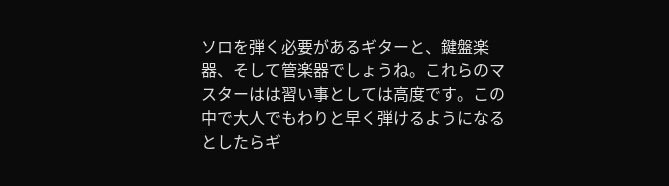ソロを弾く必要があるギターと、鍵盤楽器、そして管楽器でしょうね。これらのマスターはは習い事としては高度です。この中で大人でもわりと早く弾けるようになるとしたらギ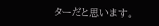ターだと思います。